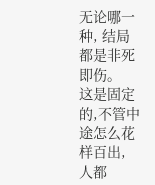无论哪一种, 结局都是非死即伤。
这是固定的,不管中途怎么花样百出, 人都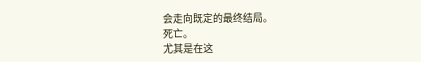会走向既定的最终结局。
死亡。
尤其是在这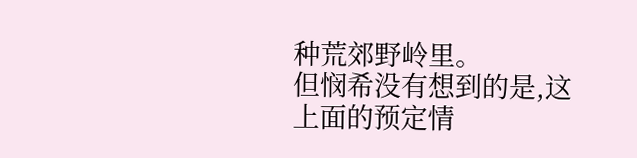种荒郊野岭里。
但悯希没有想到的是,这上面的预定情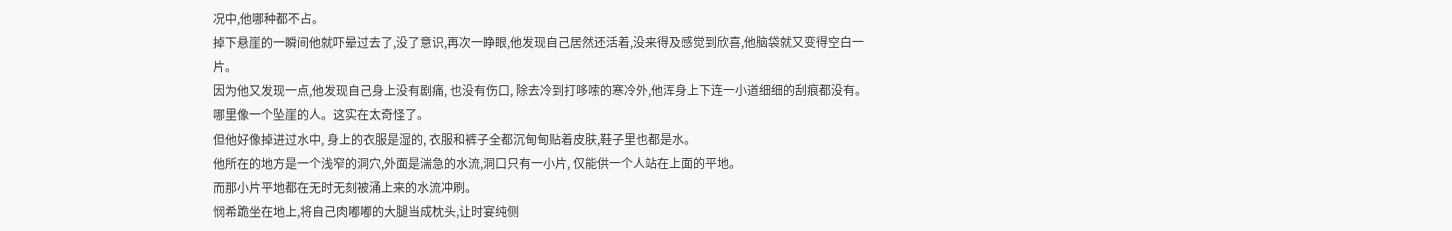况中,他哪种都不占。
掉下悬崖的一瞬间他就吓晕过去了,没了意识,再次一睁眼,他发现自己居然还活着,没来得及感觉到欣喜,他脑袋就又变得空白一片。
因为他又发现一点,他发现自己身上没有剧痛, 也没有伤口, 除去冷到打哆嗦的寒冷外,他浑身上下连一小道细细的刮痕都没有。
哪里像一个坠崖的人。这实在太奇怪了。
但他好像掉进过水中, 身上的衣服是湿的, 衣服和裤子全都沉甸甸贴着皮肤,鞋子里也都是水。
他所在的地方是一个浅窄的洞穴,外面是湍急的水流,洞口只有一小片, 仅能供一个人站在上面的平地。
而那小片平地都在无时无刻被涌上来的水流冲刷。
悯希跪坐在地上,将自己肉嘟嘟的大腿当成枕头,让时宴纯侧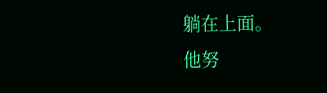躺在上面。
他努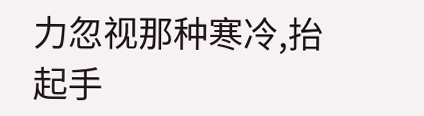力忽视那种寒冷,抬起手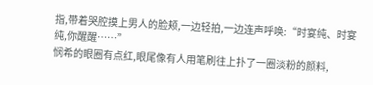指,带着哭腔摸上男人的脸颊,一边轻拍,一边连声呼唤:“时宴纯、时宴纯,你醒醒……”
悯希的眼圈有点红,眼尾像有人用笔刷往上扑了一圈淡粉的颜料,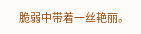脆弱中带着一丝艳丽。